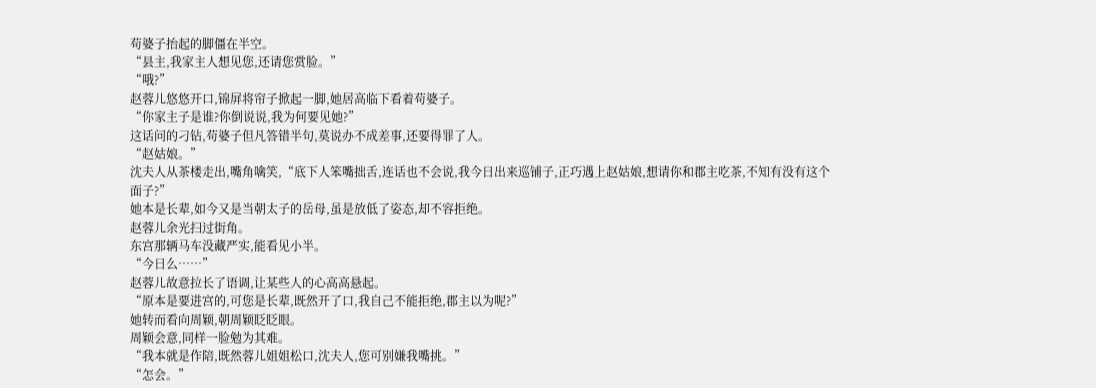苟婆子抬起的脚僵在半空。
“县主,我家主人想见您,还请您赏脸。”
“哦?”
赵蓉儿悠悠开口,锦屏将帘子掀起一脚,她居高临下看着苟婆子。
“你家主子是谁?你倒说说,我为何要见她?”
这话问的刁钻,苟婆子但凡答错半句,莫说办不成差事,还要得罪了人。
“赵姑娘。”
沈夫人从茶楼走出,嘴角噙笑,“底下人笨嘴拙舌,连话也不会说,我今日出来巡铺子,正巧遇上赵姑娘,想请你和郡主吃茶,不知有没有这个面子?”
她本是长辈,如今又是当朝太子的岳母,虽是放低了姿态,却不容拒绝。
赵蓉儿余光扫过街角。
东宫那辆马车没藏严实,能看见小半。
“今日么……”
赵蓉儿故意拉长了语调,让某些人的心高高悬起。
“原本是要进宫的,可您是长辈,既然开了口,我自己不能拒绝,郡主以为呢?”
她转而看向周颖,朝周颖眨眨眼。
周颖会意,同样一脸勉为其难。
“我本就是作陪,既然蓉儿姐姐松口,沈夫人,您可别嫌我嘴挑。”
“怎会。”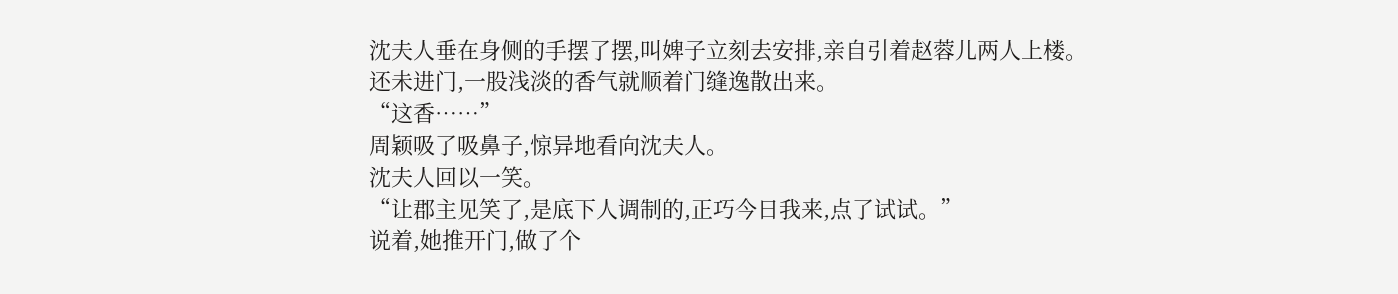沈夫人垂在身侧的手摆了摆,叫婢子立刻去安排,亲自引着赵蓉儿两人上楼。
还未进门,一股浅淡的香气就顺着门缝逸散出来。
“这香……”
周颖吸了吸鼻子,惊异地看向沈夫人。
沈夫人回以一笑。
“让郡主见笑了,是底下人调制的,正巧今日我来,点了试试。”
说着,她推开门,做了个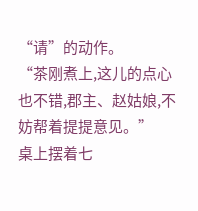“请”的动作。
“茶刚煮上,这儿的点心也不错,郡主、赵姑娘,不妨帮着提提意见。”
桌上摆着七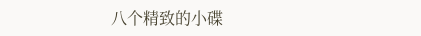八个精致的小碟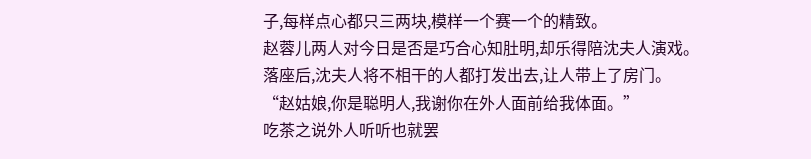子,每样点心都只三两块,模样一个赛一个的精致。
赵蓉儿两人对今日是否是巧合心知肚明,却乐得陪沈夫人演戏。
落座后,沈夫人将不相干的人都打发出去,让人带上了房门。
“赵姑娘,你是聪明人,我谢你在外人面前给我体面。”
吃茶之说外人听听也就罢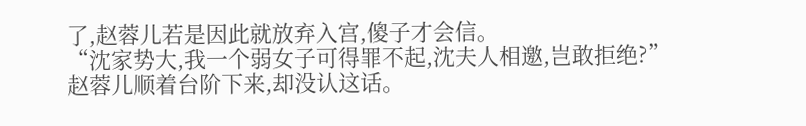了,赵蓉儿若是因此就放弃入宫,傻子才会信。
“沈家势大,我一个弱女子可得罪不起,沈夫人相邀,岂敢拒绝?”
赵蓉儿顺着台阶下来,却没认这话。